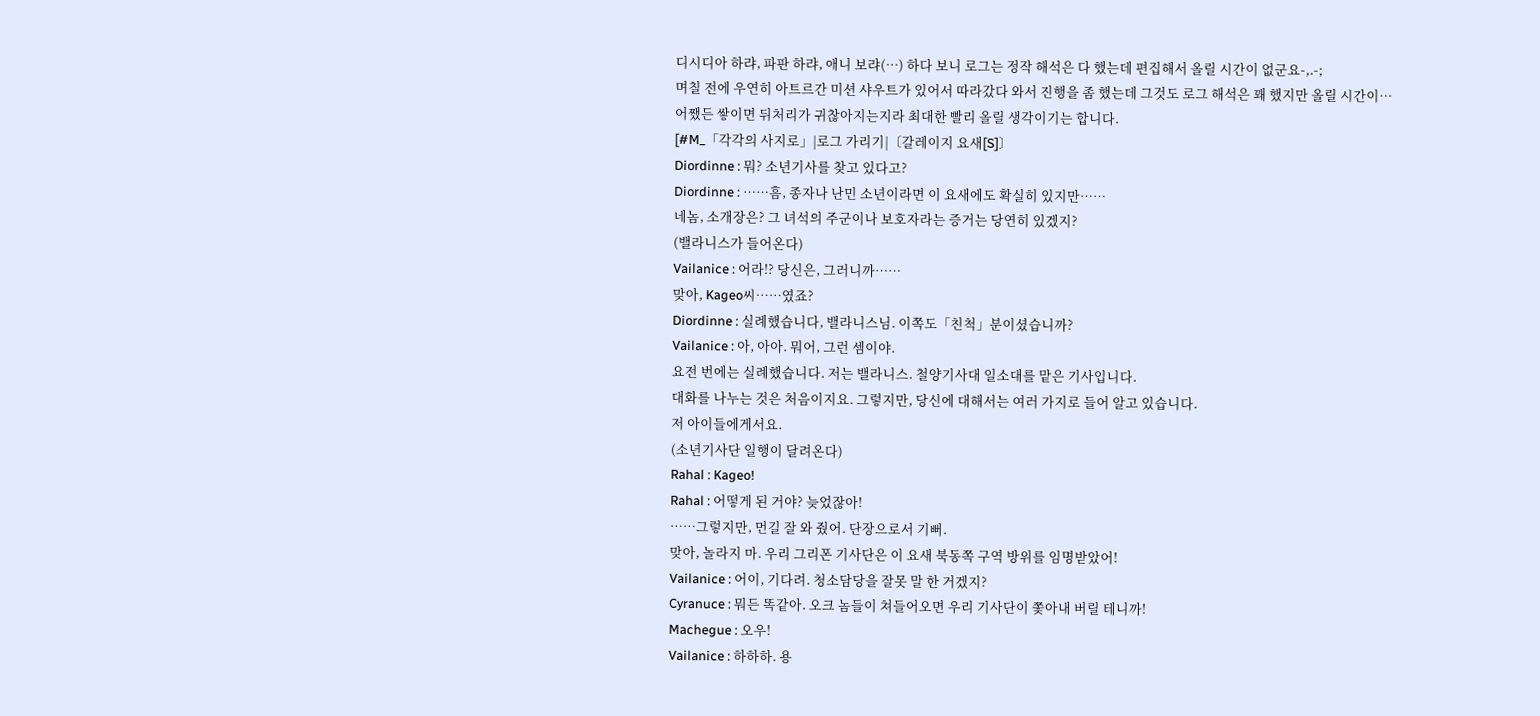디시디아 하랴, 파판 하랴, 애니 보랴(…) 하다 보니 로그는 정작 해석은 다 했는데 편집해서 올릴 시간이 없군요-,.-;
며칠 전에 우연히 아트르간 미션 샤우트가 있어서 따라갔다 와서 진행을 좀 했는데 그것도 로그 해석은 꽤 했지만 올릴 시간이…
어쨌든 쌓이면 뒤처리가 귀찮아지는지라 최대한 빨리 올릴 생각이기는 합니다.
[#M_「각각의 사지로」|로그 가리기|〔갈레이지 요새[S]〕
Diordinne : 뭐? 소년기사를 찾고 있다고?
Diordinne : ……흠, 종자나 난민 소년이라면 이 요새에도 확실히 있지만……
네놈, 소개장은? 그 녀석의 주군이나 보호자라는 증거는 당연히 있겠지?
(밸라니스가 들어온다)
Vailanice : 어라!? 당신은, 그러니까……
맞아, Kageo씨……였죠?
Diordinne : 실례했습니다, 밸라니스님. 이쪽도「친척」분이셨습니까?
Vailanice : 아, 아아. 뭐어, 그런 셈이야.
요전 번에는 실례했습니다. 저는 밸라니스. 철양기사대 일소대를 맡은 기사입니다.
대화를 나누는 것은 처음이지요. 그렇지만, 당신에 대해서는 여러 가지로 들어 알고 있습니다.
저 아이들에게서요.
(소년기사단 일행이 달려온다)
Rahal : Kageo!
Rahal : 어떻게 된 거야? 늦었잖아!
……그렇지만, 먼길 잘 와 줬어. 단장으로서 기뻐.
맞아, 놀라지 마. 우리 그리폰 기사단은 이 요새 북동쪽 구역 방위를 임명받았어!
Vailanice : 어이, 기다려. 청소담당을 잘못 말 한 거겠지?
Cyranuce : 뭐든 똑같아. 오크 놈들이 쳐들어오면 우리 기사단이 쫓아내 버릴 테니까!
Machegue : 오우!
Vailanice : 하하하. 용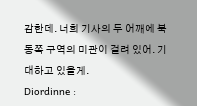감한데. 너희 기사의 두 어깨에 북동쪽 구역의 미관이 걸려 있어. 기대하고 있을게.
Diordinne :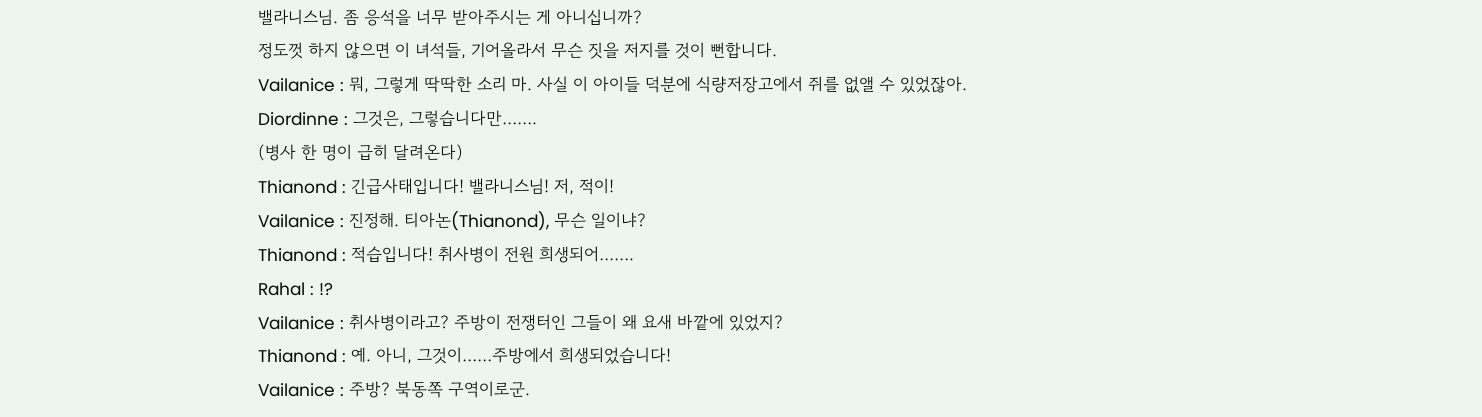밸라니스님. 좀 응석을 너무 받아주시는 게 아니십니까?
정도껏 하지 않으면 이 녀석들, 기어올라서 무슨 짓을 저지를 것이 뻔합니다.
Vailanice : 뭐, 그렇게 딱딱한 소리 마. 사실 이 아이들 덕분에 식량저장고에서 쥐를 없앨 수 있었잖아.
Diordinne : 그것은, 그렇습니다만…….
(병사 한 명이 급히 달려온다)
Thianond : 긴급사태입니다! 밸라니스님! 저, 적이!
Vailanice : 진정해. 티아논(Thianond), 무슨 일이냐?
Thianond : 적습입니다! 취사병이 전원 희생되어…….
Rahal : !?
Vailanice : 취사병이라고? 주방이 전쟁터인 그들이 왜 요새 바깥에 있었지?
Thianond : 예. 아니, 그것이……주방에서 희생되었습니다!
Vailanice : 주방? 북동쪽 구역이로군.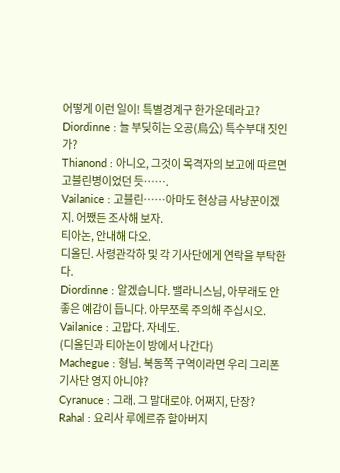어떻게 이런 일이! 특별경계구 한가운데라고?
Diordinne : 늘 부딪히는 오공(烏公) 특수부대 짓인가?
Thianond : 아니오, 그것이 목격자의 보고에 따르면 고블린병이었던 듯…….
Vailanice : 고블린……아마도 현상금 사냥꾼이겠지. 어쨌든 조사해 보자.
티아논, 안내해 다오.
디올딘. 사령관각하 및 각 기사단에게 연락을 부탁한다.
Diordinne : 알겠습니다. 밸라니스님, 아무래도 안 좋은 예감이 듭니다. 아무쪼록 주의해 주십시오.
Vailanice : 고맙다. 자네도.
(디올딘과 티아논이 방에서 나간다)
Machegue : 형님. 북동쪽 구역이라면 우리 그리폰 기사단 영지 아니야?
Cyranuce : 그래. 그 말대로야. 어쩌지, 단장?
Rahal : 요리사 루에르쥬 할아버지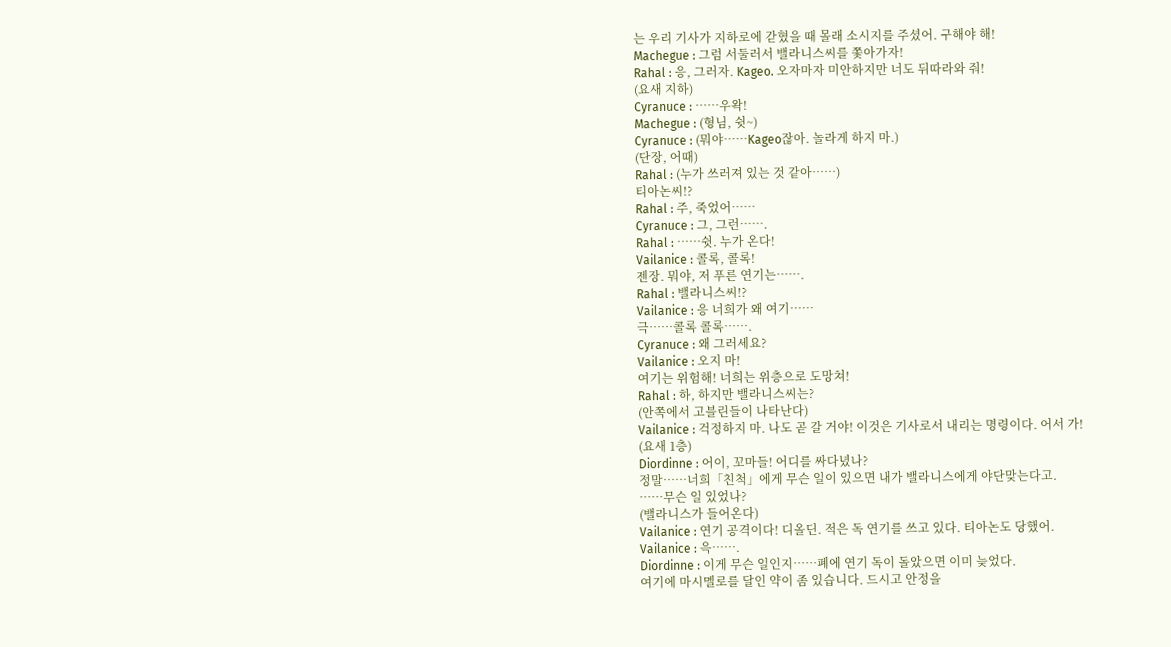는 우리 기사가 지하로에 갇혔을 때 몰래 소시지를 주셨어. 구해야 해!
Machegue : 그럼 서둘러서 밸라니스씨를 쫓아가자!
Rahal : 응, 그러자. Kageo. 오자마자 미안하지만 너도 뒤따라와 줘!
(요새 지하)
Cyranuce : ……우왁!
Machegue : (형님, 쉿~)
Cyranuce : (뭐야……Kageo잖아. 놀라게 하지 마.)
(단장, 어때)
Rahal : (누가 쓰러져 있는 것 같아……)
티아논씨!?
Rahal : 주, 죽었어……
Cyranuce : 그, 그런…….
Rahal : ……쉿. 누가 온다!
Vailanice : 콜록, 콜록!
젠장. 뭐야, 저 푸른 연기는…….
Rahal : 밸라니스씨!?
Vailanice : 응 너희가 왜 여기……
극……콜록 콜록…….
Cyranuce : 왜 그러세요?
Vailanice : 오지 마!
여기는 위험해! 너희는 위층으로 도망쳐!
Rahal : 하, 하지만 밸라니스씨는?
(안쪽에서 고블린들이 나타난다)
Vailanice : 걱정하지 마. 나도 곧 갈 거야! 이것은 기사로서 내리는 명령이다. 어서 가!
(요새 1층)
Diordinne : 어이, 꼬마들! 어디를 싸다녔나?
정말……너희「친척」에게 무슨 일이 있으면 내가 밸라니스에게 야단맞는다고.
……무슨 일 있었나?
(밸라니스가 들어온다)
Vailanice : 연기 공격이다! 디올딘. 적은 독 연기를 쓰고 있다. 티아논도 당했어.
Vailanice : 윽…….
Diordinne : 이게 무슨 일인지……폐에 연기 독이 돌았으면 이미 늦었다.
여기에 마시멜로를 달인 약이 좀 있습니다. 드시고 안정을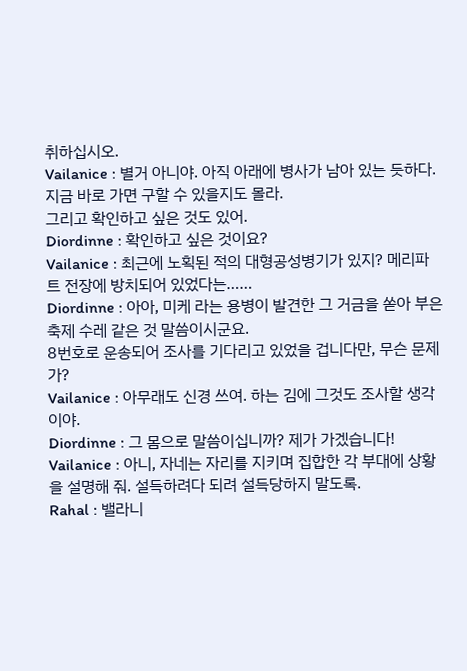취하십시오.
Vailanice : 별거 아니야. 아직 아래에 병사가 남아 있는 듯하다. 지금 바로 가면 구할 수 있을지도 몰라.
그리고 확인하고 싶은 것도 있어.
Diordinne : 확인하고 싶은 것이요?
Vailanice : 최근에 노획된 적의 대형공성병기가 있지? 메리파트 전장에 방치되어 있었다는……
Diordinne : 아아, 미케 라는 용병이 발견한 그 거금을 쏟아 부은 축제 수레 같은 것 말씀이시군요.
8번호로 운송되어 조사를 기다리고 있었을 겁니다만, 무슨 문제가?
Vailanice : 아무래도 신경 쓰여. 하는 김에 그것도 조사할 생각이야.
Diordinne : 그 몸으로 말씀이십니까? 제가 가겠습니다!
Vailanice : 아니, 자네는 자리를 지키며 집합한 각 부대에 상황을 설명해 줘. 설득하려다 되려 설득당하지 말도록.
Rahal : 밸라니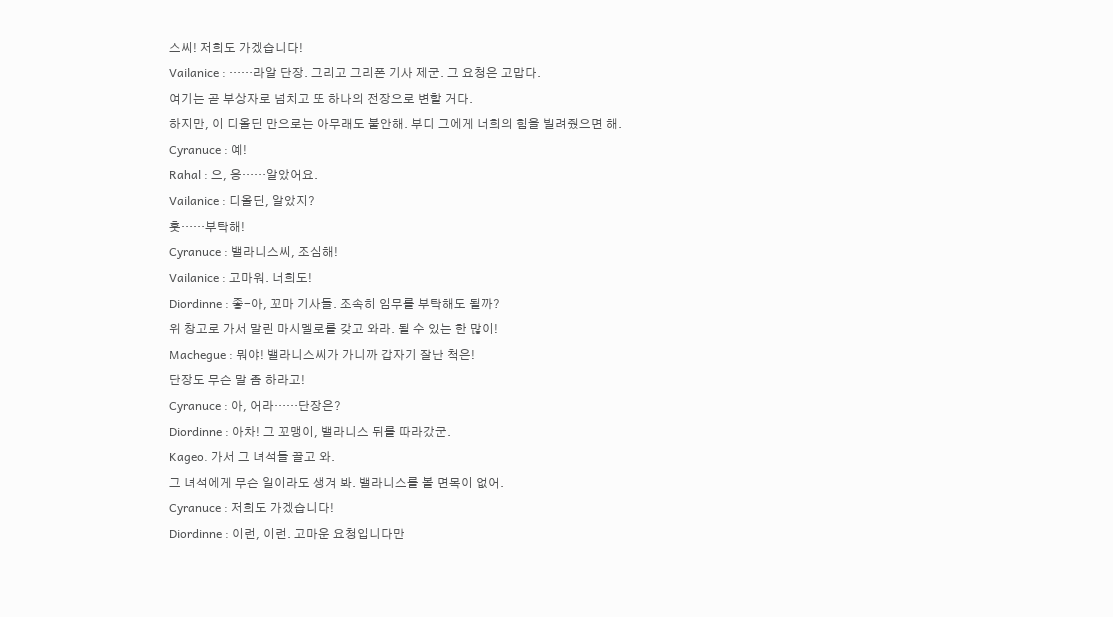스씨! 저희도 가겠습니다!
Vailanice : ……라알 단장. 그리고 그리폰 기사 제군. 그 요청은 고맙다.
여기는 곧 부상자로 넘치고 또 하나의 전장으로 변할 거다.
하지만, 이 디올딘 만으로는 아무래도 불안해. 부디 그에게 너희의 힘을 빌려줬으면 해.
Cyranuce : 예!
Rahal : 으, 응……알았어요.
Vailanice : 디올딘, 알았지?
훗……부탁해!
Cyranuce : 밸라니스씨, 조심해!
Vailanice : 고마워. 너희도!
Diordinne : 좋-아, 꼬마 기사들. 조속히 임무를 부탁해도 될까?
위 창고로 가서 말린 마시멜로를 갖고 와라. 될 수 있는 한 많이!
Machegue : 뭐야! 밸라니스씨가 가니까 갑자기 잘난 척은!
단장도 무슨 말 좀 하라고!
Cyranuce : 아, 어라……단장은?
Diordinne : 아차! 그 꼬맹이, 밸라니스 뒤를 따라갔군.
Kageo. 가서 그 녀석들 끌고 와.
그 녀석에게 무슨 일이라도 생겨 봐. 밸라니스를 볼 면목이 없어.
Cyranuce : 저희도 가겠습니다!
Diordinne : 이런, 이런. 고마운 요청입니다만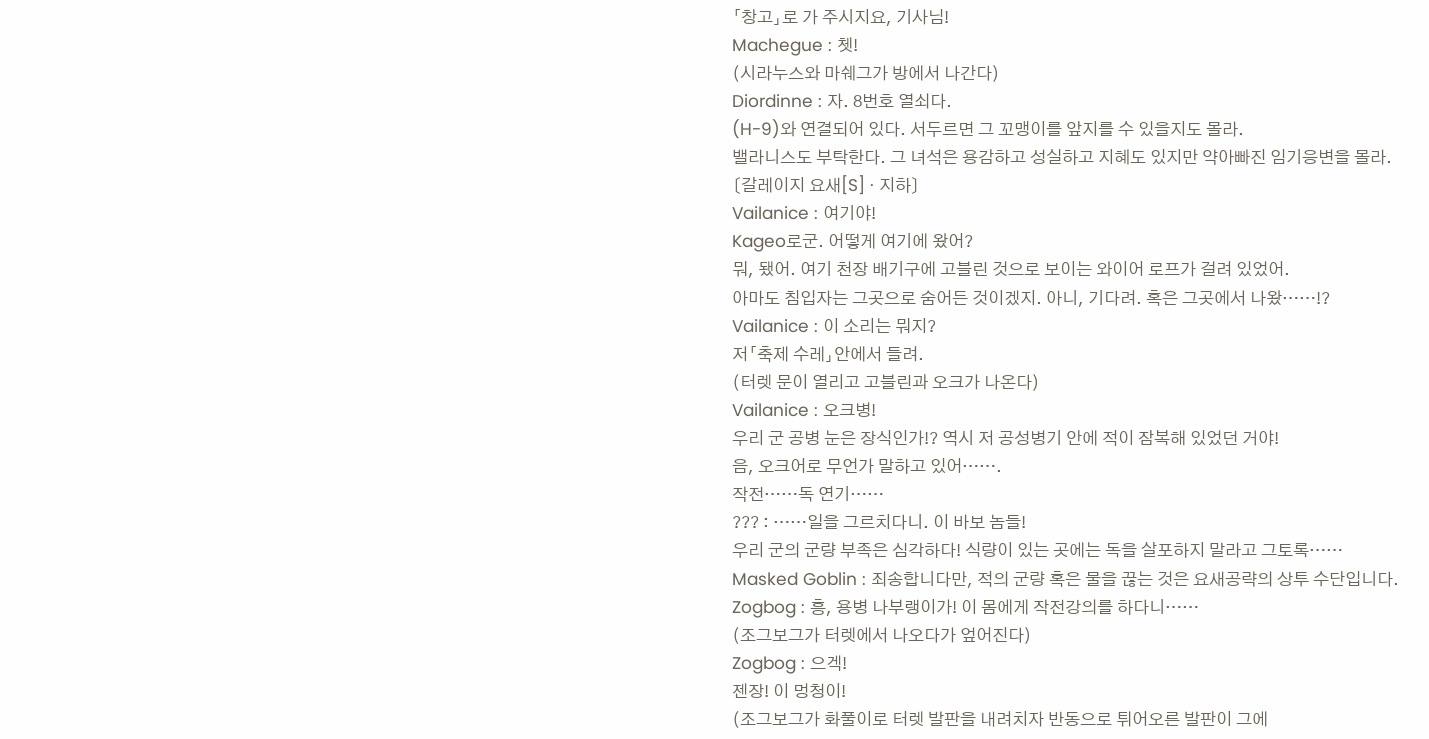「창고」로 가 주시지요, 기사님!
Machegue : 쳇!
(시라누스와 마쉐그가 방에서 나간다)
Diordinne : 자. 8번호 열쇠다.
(H-9)와 연결되어 있다. 서두르면 그 꼬맹이를 앞지를 수 있을지도 몰라.
밸라니스도 부탁한다. 그 녀석은 용감하고 성실하고 지혜도 있지만 약아빠진 임기응변을 몰라.
〔갈레이지 요새[S] · 지하〕
Vailanice : 여기야!
Kageo로군. 어떻게 여기에 왔어?
뭐, 됐어. 여기 천장 배기구에 고블린 것으로 보이는 와이어 로프가 걸려 있었어.
아마도 침입자는 그곳으로 숨어든 것이겠지. 아니, 기다려. 혹은 그곳에서 나왔……!?
Vailanice : 이 소리는 뭐지?
저「축제 수레」안에서 들려.
(터렛 문이 열리고 고블린과 오크가 나온다)
Vailanice : 오크병!
우리 군 공병 눈은 장식인가!? 역시 저 공성병기 안에 적이 잠복해 있었던 거야!
음, 오크어로 무언가 말하고 있어…….
작전……독 연기……
??? : ……일을 그르치다니. 이 바보 놈들!
우리 군의 군량 부족은 심각하다! 식량이 있는 곳에는 독을 살포하지 말라고 그토록……
Masked Goblin : 죄송합니다만, 적의 군량 혹은 물을 끊는 것은 요새공략의 상투 수단입니다.
Zogbog : 흥, 용병 나부랭이가! 이 몸에게 작전강의를 하다니……
(조그보그가 터렛에서 나오다가 엎어진다)
Zogbog : 으겍!
젠장! 이 멍청이!
(조그보그가 화풀이로 터렛 발판을 내려치자 반동으로 튀어오른 발판이 그에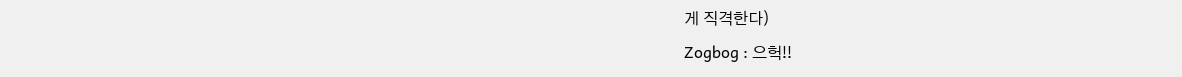게 직격한다)
Zogbog : 으헉!!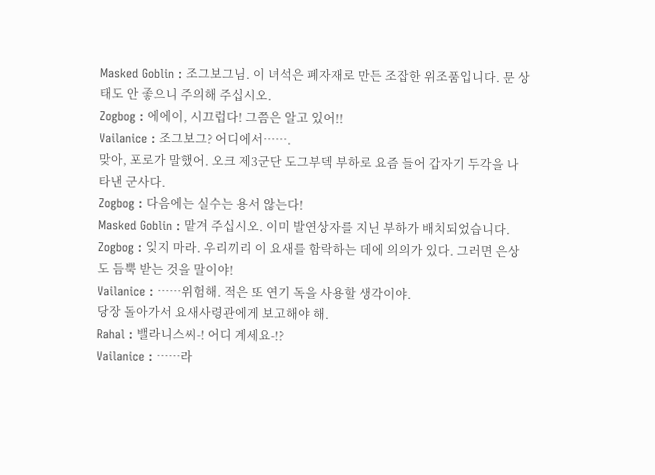Masked Goblin : 조그보그님. 이 녀석은 폐자재로 만든 조잡한 위조품입니다. 문 상태도 안 좋으니 주의해 주십시오.
Zogbog : 에에이, 시끄럽다! 그쯤은 알고 있어!!
Vailanice : 조그보그? 어디에서…….
맞아, 포로가 말했어. 오크 제3군단 도그부덱 부하로 요즘 들어 갑자기 두각을 나타낸 군사다.
Zogbog : 다음에는 실수는 용서 않는다!
Masked Goblin : 맡겨 주십시오. 이미 발연상자를 지닌 부하가 배치되었습니다.
Zogbog : 잊지 마라. 우리끼리 이 요새를 함락하는 데에 의의가 있다. 그러면 은상도 듬뿍 받는 것을 말이야!
Vailanice : ……위험해. 적은 또 연기 독을 사용할 생각이야.
당장 돌아가서 요새사령관에게 보고해야 해.
Rahal : 밸라니스씨-! 어디 계세요-!?
Vailanice : ……라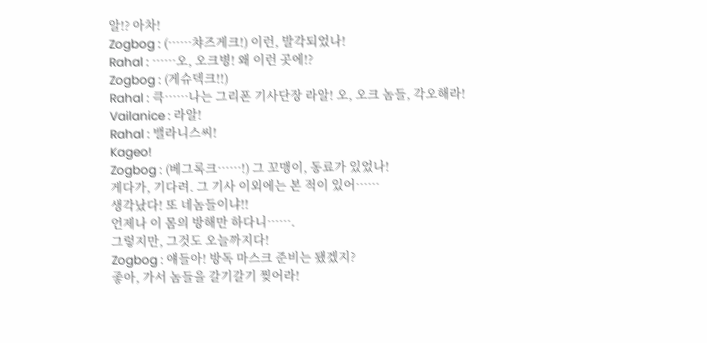알!? 아차!
Zogbog : (……챠즈게크!) 이런, 발각되었나!
Rahal : ……오, 오크병! 왜 이런 곳에!?
Zogbog : (게슈덱크!!)
Rahal : 큭……나는 그리폰 기사단장 라알! 오, 오크 놈들, 각오해라!
Vailanice : 라알!
Rahal : 밸라니스씨!
Kageo!
Zogbog : (베그록크……!) 그 꼬맹이, 동료가 있었나!
게다가, 기다려. 그 기사 이외에는 본 적이 있어……
생각났다! 또 네놈들이냐!!
언제나 이 몸의 방해만 하다니…….
그렇지만, 그것도 오늘까지다!
Zogbog : 얘들아! 방독 마스크 준비는 됐겠지?
좋아, 가서 놈들을 갈기갈기 찢어라!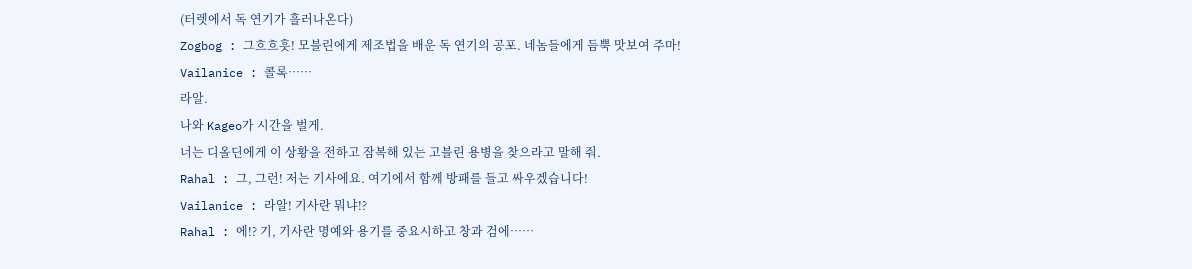(터렛에서 독 연기가 흘러나온다)
Zogbog : 그흐흐흣! 모블린에게 제조법을 배운 독 연기의 공포. 네놈들에게 듬뿍 맛보여 주마!
Vailanice : 콜록……
라알.
나와 Kageo가 시간을 벌게.
너는 디올딘에게 이 상황을 전하고 잠복해 있는 고블린 용병을 찾으라고 말해 줘.
Rahal : 그, 그런! 저는 기사에요. 여기에서 함께 방패를 들고 싸우겠습니다!
Vailanice : 라알! 기사란 뭐냐!?
Rahal : 에!? 기, 기사란 명예와 용기를 중요시하고 창과 검에……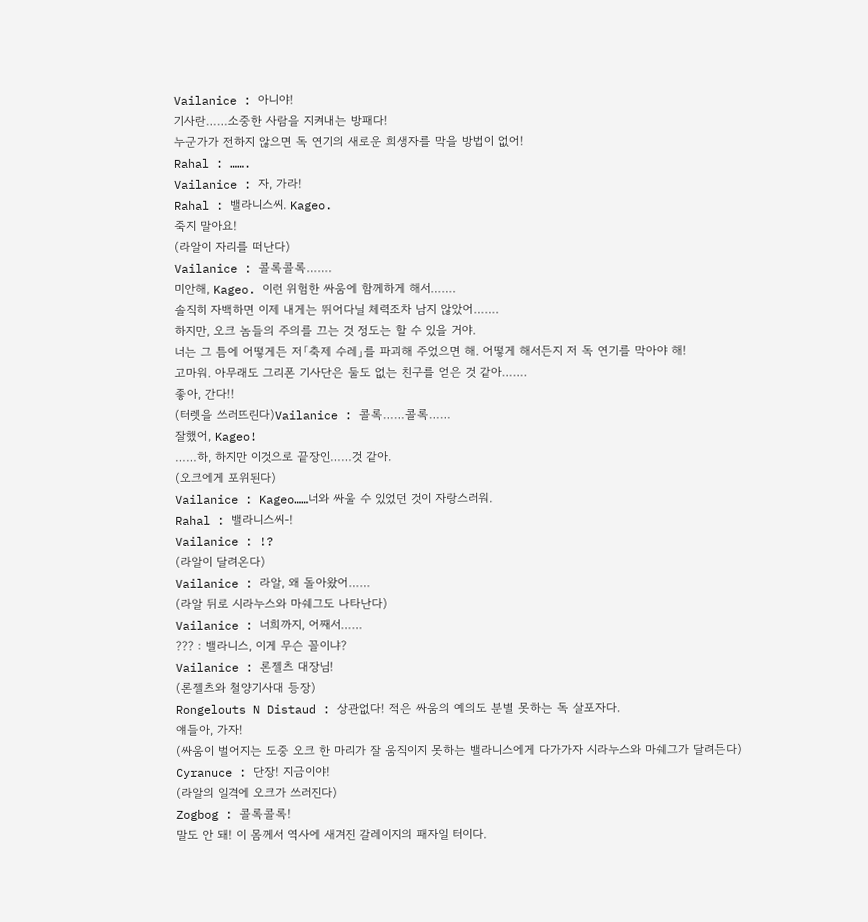Vailanice : 아니야!
기사란……소중한 사람을 지켜내는 방패다!
누군가가 전하지 않으면 독 연기의 새로운 희생자를 막을 방법이 없어!
Rahal : …….
Vailanice : 자, 가라!
Rahal : 밸라니스씨. Kageo.
죽지 말아요!
(라알이 자리를 떠난다)
Vailanice : 콜록콜록…….
미안해, Kageo. 이런 위험한 싸움에 함께하게 해서…….
솔직히 자백하면 이제 내게는 뛰어다닐 체력조차 남지 않았어…….
하지만, 오크 놈들의 주의를 끄는 것 정도는 할 수 있을 거야.
너는 그 틈에 어떻게든 저「축제 수레」를 파괴해 주었으면 해. 어떻게 해서든지 저 독 연기를 막아야 해!
고마워. 아무래도 그리폰 기사단은 둘도 없는 친구를 얻은 것 같아…….
좋아, 간다!!
(터렛을 쓰러뜨린다)Vailanice : 콜록……콜록……
잘했어, Kageo!
……하, 하지만 이것으로 끝장인……것 같아.
(오크에게 포위된다)
Vailanice : Kageo……너와 싸울 수 있었던 것이 자랑스러워.
Rahal : 밸라니스씨-!
Vailanice : !?
(라알이 달려온다)
Vailanice : 라알, 왜 돌아왔어……
(라알 뒤로 시라누스와 마쉐그도 나타난다)
Vailanice : 너희까지, 어째서……
??? : 밸라니스, 이게 무슨 꼴이냐?
Vailanice : 론젤츠 대장님!
(론젤츠와 철양기사대 등장)
Rongelouts N Distaud : 상관없다! 적은 싸움의 예의도 분별 못하는 독 살포자다.
얘들아, 가자!
(싸움이 벌어지는 도중 오크 한 마리가 잘 움직이지 못하는 밸라니스에게 다가가자 시라누스와 마쉐그가 달려든다)
Cyranuce : 단장! 지금이야!
(라알의 일격에 오크가 쓰러진다)
Zogbog : 콜록콜록!
말도 안 돼! 이 몸께서 역사에 새겨진 갈레이지의 패자일 터이다.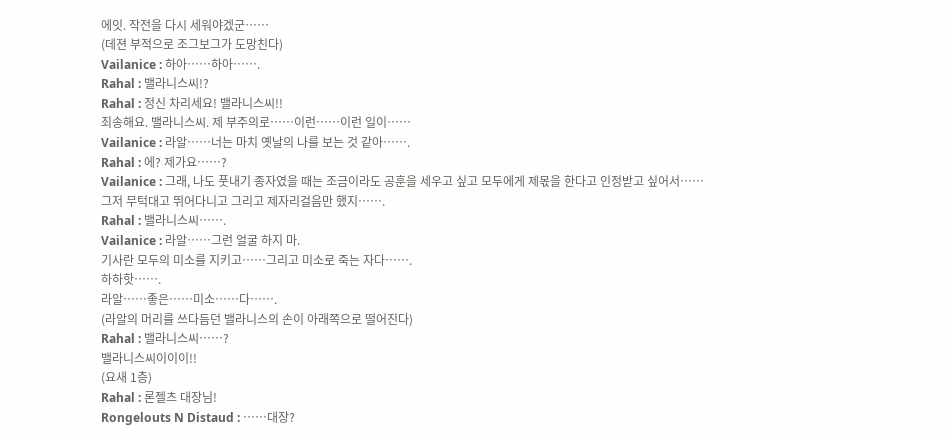에잇. 작전을 다시 세워야겠군……
(데젼 부적으로 조그보그가 도망친다)
Vailanice : 하아……하아…….
Rahal : 밸라니스씨!?
Rahal : 정신 차리세요! 밸라니스씨!!
죄송해요. 밸라니스씨. 제 부주의로……이런……이런 일이……
Vailanice : 라알……너는 마치 옛날의 나를 보는 것 같아…….
Rahal : 에? 제가요……?
Vailanice : 그래, 나도 풋내기 종자였을 때는 조금이라도 공훈을 세우고 싶고 모두에게 제몫을 한다고 인정받고 싶어서……
그저 무턱대고 뛰어다니고 그리고 제자리걸음만 했지…….
Rahal : 밸라니스씨…….
Vailanice : 라알……그런 얼굴 하지 마.
기사란 모두의 미소를 지키고……그리고 미소로 죽는 자다…….
하하핫…….
라알……좋은……미소……다…….
(라알의 머리를 쓰다듬던 밸라니스의 손이 아래쪽으로 떨어진다)
Rahal : 밸라니스씨……?
밸라니스씨이이이!!
(요새 1층)
Rahal : 론젤츠 대장님!
Rongelouts N Distaud : ……대장?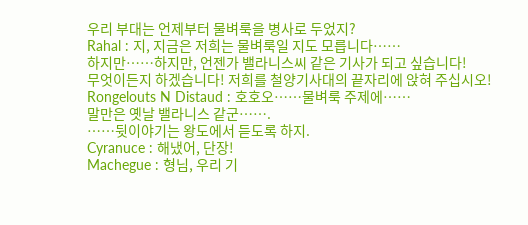우리 부대는 언제부터 물벼룩을 병사로 두었지?
Rahal : 지, 지금은 저희는 물벼룩일 지도 모릅니다……
하지만……하지만, 언젠가 밸라니스씨 같은 기사가 되고 싶습니다!
무엇이든지 하겠습니다! 저희를 철양기사대의 끝자리에 앉혀 주십시오!
Rongelouts N Distaud : 호호오……물벼룩 주제에……
말만은 옛날 밸라니스 같군…….
……뒷이야기는 왕도에서 듣도록 하지.
Cyranuce : 해냈어, 단장!
Machegue : 형님, 우리 기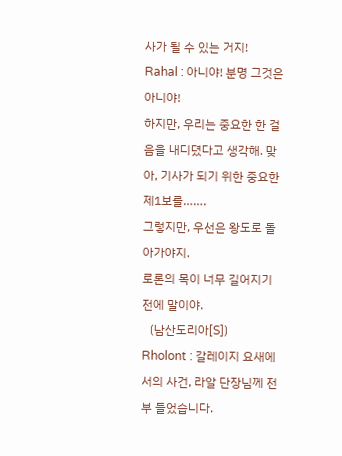사가 될 수 있는 거지!
Rahal : 아니야! 분명 그것은 아니야!
하지만, 우리는 중요한 한 걸음을 내디뎠다고 생각해. 맞아, 기사가 되기 위한 중요한 제1보를…….
그렇지만, 우선은 왕도로 돌아가야지.
로론의 목이 너무 길어지기 전에 말이야.
〔남산도리아[S]〕
Rholont : 갈레이지 요새에서의 사건, 라알 단장님께 전부 들었습니다.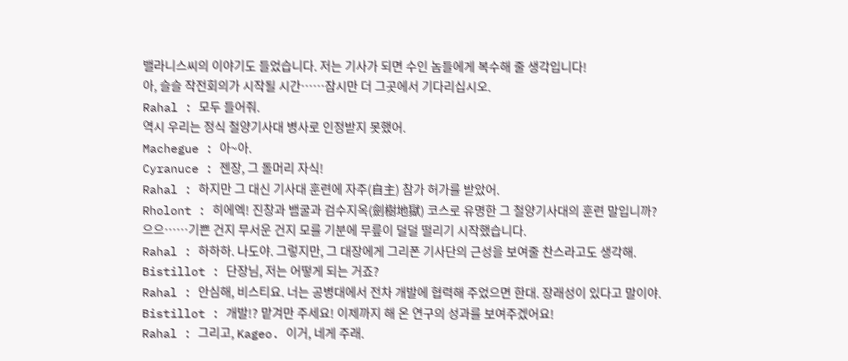밸라니스씨의 이야기도 들었습니다. 저는 기사가 되면 수인 놈들에게 복수해 줄 생각입니다!
아, 슬슬 작전회의가 시작될 시간……잠시만 더 그곳에서 기다리십시오.
Rahal : 모두 들어줘.
역시 우리는 정식 철양기사대 병사로 인정받지 못했어.
Machegue : 아~아.
Cyranuce : 젠장, 그 돌머리 자식!
Rahal : 하지만 그 대신 기사대 훈련에 자주(自主) 참가 허가를 받았어.
Rholont : 히에엑! 진창과 뱀굴과 검수지옥(劍樹地獄) 코스로 유명한 그 철양기사대의 훈련 말입니까?
으으……기쁜 건지 무서운 건지 모를 기분에 무릎이 덜덜 떨리기 시작했습니다.
Rahal : 하하하. 나도야. 그렇지만, 그 대장에게 그리폰 기사단의 근성을 보여줄 찬스라고도 생각해.
Bistillot : 단장님, 저는 어떻게 되는 거죠?
Rahal : 안심해, 비스티요. 너는 공병대에서 전차 개발에 협력해 주었으면 한대. 장래성이 있다고 말이야.
Bistillot : 개발!? 맡겨만 주세요! 이제까지 해 온 연구의 성과를 보여주겠어요!
Rahal : 그리고, Kageo. 이거, 네게 주래.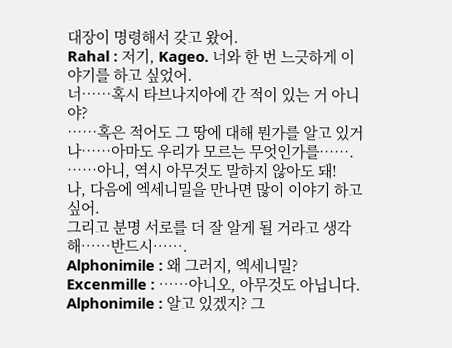대장이 명령해서 갖고 왔어.
Rahal : 저기, Kageo. 너와 한 번 느긋하게 이야기를 하고 싶었어.
너……혹시 타브나지아에 간 적이 있는 거 아니야?
……혹은 적어도 그 땅에 대해 뭔가를 알고 있거나……아마도 우리가 모르는 무엇인가를…….
……아니, 역시 아무것도 말하지 않아도 돼!
나, 다음에 엑세니밀을 만나면 많이 이야기 하고 싶어.
그리고 분명 서로를 더 잘 알게 될 거라고 생각해……반드시…….
Alphonimile : 왜 그러지, 엑세니밀?
Excenmille : ……아니오, 아무것도 아닙니다.
Alphonimile : 알고 있겠지? 그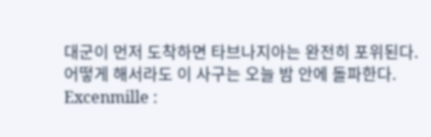대군이 먼저 도착하면 타브나지아는 완전히 포위된다. 어떻게 해서라도 이 사구는 오늘 밤 안에 돌파한다.
Excenmille :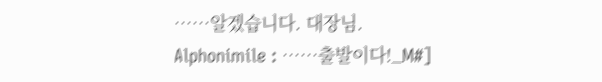……알겠습니다. 대장님.
Alphonimile : ……출발이다!_M#]